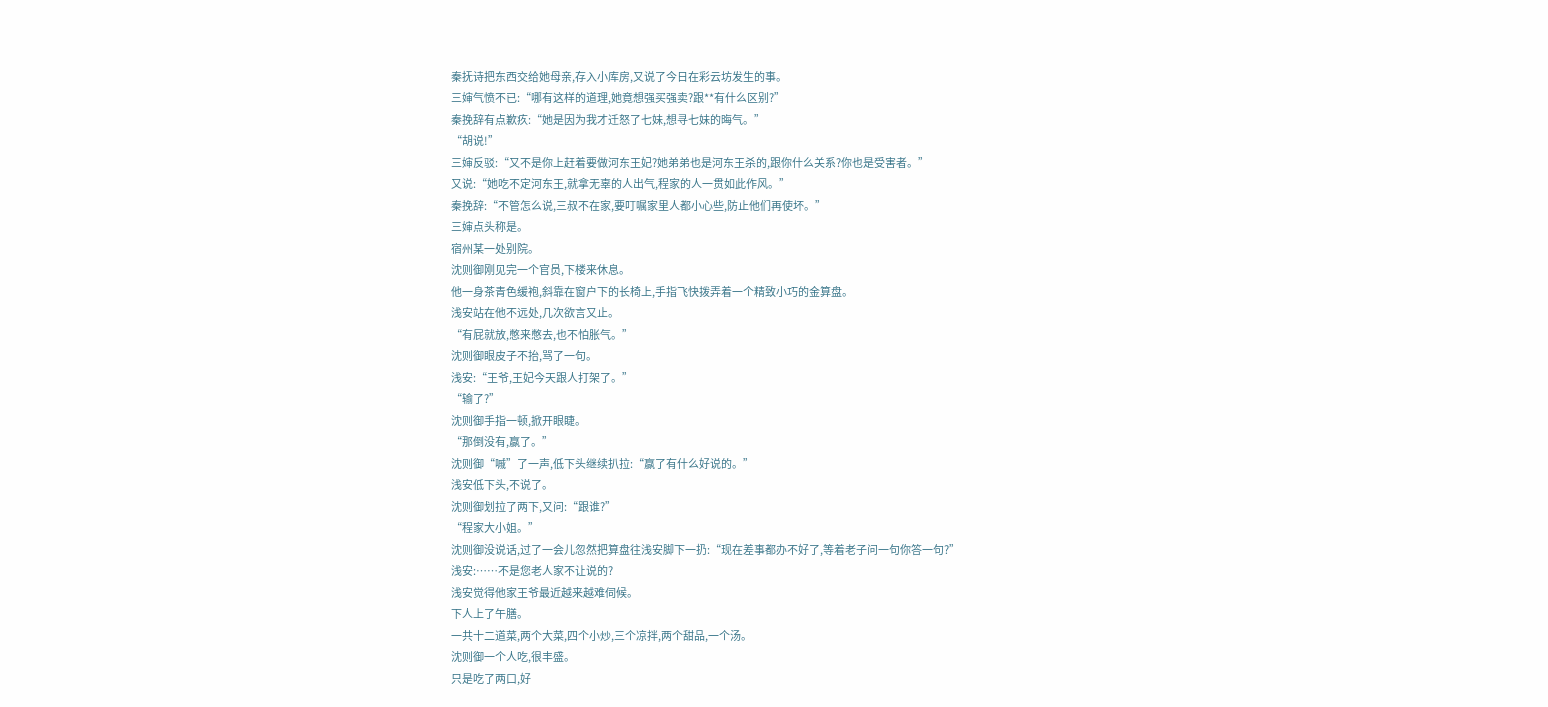秦抚诗把东西交给她母亲,存入小库房,又说了今日在彩云坊发生的事。
三婶气愤不已:“哪有这样的道理,她竟想强买强卖?跟**有什么区别?”
秦挽辞有点歉疚:“她是因为我才迁怒了七妹,想寻七妹的晦气。”
“胡说!”
三婶反驳:“又不是你上赶着要做河东王妃?她弟弟也是河东王杀的,跟你什么关系?你也是受害者。”
又说:“她吃不定河东王,就拿无辜的人出气,程家的人一贯如此作风。”
秦挽辞:“不管怎么说,三叔不在家,要叮嘱家里人都小心些,防止他们再使坏。”
三婶点头称是。
宿州某一处别院。
沈则御刚见完一个官员,下楼来休息。
他一身茶青色缓袍,斜靠在窗户下的长椅上,手指飞快拨弄着一个精致小巧的金算盘。
浅安站在他不远处,几次欲言又止。
“有屁就放,憋来憋去,也不怕胀气。”
沈则御眼皮子不抬,骂了一句。
浅安:“王爷,王妃今天跟人打架了。”
“输了?”
沈则御手指一顿,掀开眼睫。
“那倒没有,赢了。”
沈则御“嘁”了一声,低下头继续扒拉:“赢了有什么好说的。”
浅安低下头,不说了。
沈则御划拉了两下,又问:“跟谁?”
“程家大小姐。”
沈则御没说话,过了一会儿忽然把算盘往浅安脚下一扔:“现在差事都办不好了,等着老子问一句你答一句?”
浅安:……不是您老人家不让说的?
浅安觉得他家王爷最近越来越难伺候。
下人上了午膳。
一共十二道菜,两个大菜,四个小炒,三个凉拌,两个甜品,一个汤。
沈则御一个人吃,很丰盛。
只是吃了两口,好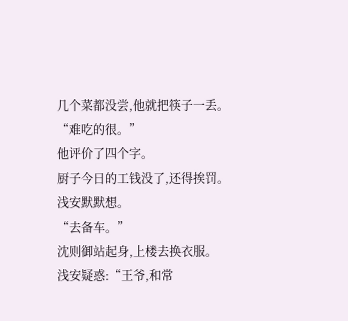几个菜都没尝,他就把筷子一丢。
“难吃的很。”
他评价了四个字。
厨子今日的工钱没了,还得挨罚。
浅安默默想。
“去备车。”
沈则御站起身,上楼去换衣服。
浅安疑惑:“王爷,和常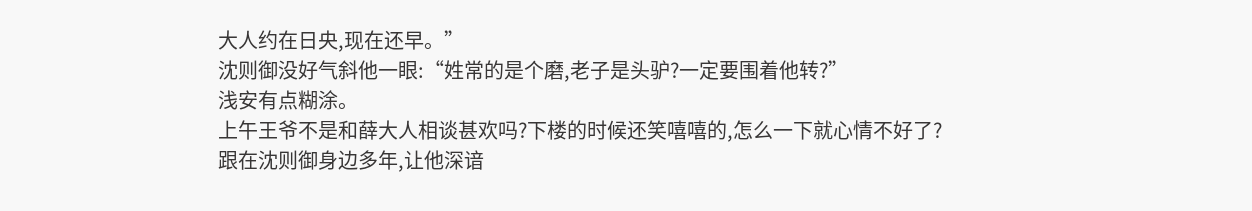大人约在日央,现在还早。”
沈则御没好气斜他一眼:“姓常的是个磨,老子是头驴?一定要围着他转?”
浅安有点糊涂。
上午王爷不是和薛大人相谈甚欢吗?下楼的时候还笑嘻嘻的,怎么一下就心情不好了?
跟在沈则御身边多年,让他深谙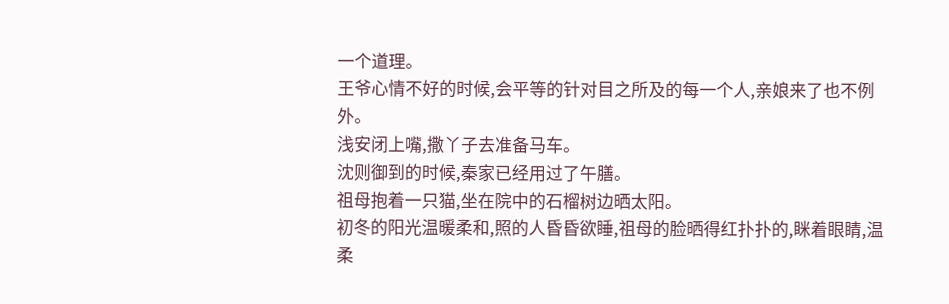一个道理。
王爷心情不好的时候,会平等的针对目之所及的每一个人,亲娘来了也不例外。
浅安闭上嘴,撒丫子去准备马车。
沈则御到的时候,秦家已经用过了午膳。
祖母抱着一只猫,坐在院中的石榴树边晒太阳。
初冬的阳光温暖柔和,照的人昏昏欲睡,祖母的脸晒得红扑扑的,眯着眼睛,温柔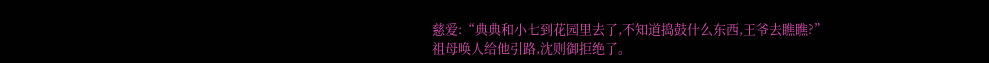慈爱:“典典和小七到花园里去了,不知道捣鼓什么东西,王爷去瞧瞧?”
祖母唤人给他引路,沈则御拒绝了。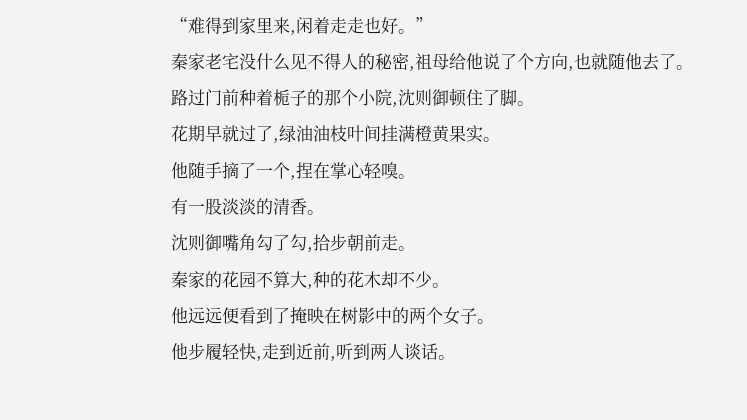“难得到家里来,闲着走走也好。”
秦家老宅没什么见不得人的秘密,祖母给他说了个方向,也就随他去了。
路过门前种着栀子的那个小院,沈则御顿住了脚。
花期早就过了,绿油油枝叶间挂满橙黄果实。
他随手摘了一个,捏在掌心轻嗅。
有一股淡淡的清香。
沈则御嘴角勾了勾,拾步朝前走。
秦家的花园不算大,种的花木却不少。
他远远便看到了掩映在树影中的两个女子。
他步履轻快,走到近前,听到两人谈话。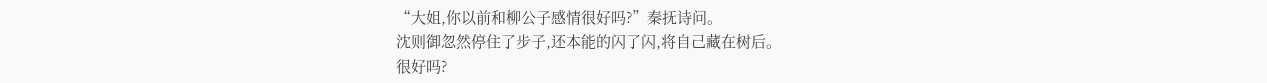“大姐,你以前和柳公子感情很好吗?”秦抚诗问。
沈则御忽然停住了步子,还本能的闪了闪,将自己藏在树后。
很好吗?